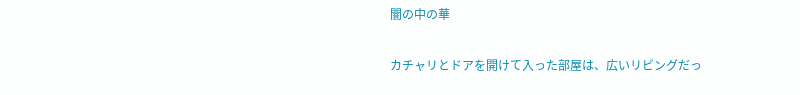闇の中の華

カチャリとドアを開けて入った部屋は、広いリビングだっ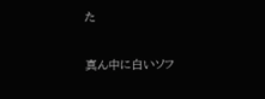た

真ん中に白いソフ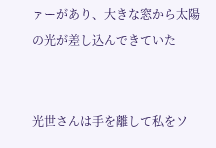ァーがあり、大きな窓から太陽の光が差し込んできていた


光世さんは手を離して私をソ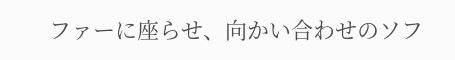ファーに座らせ、向かい合わせのソフ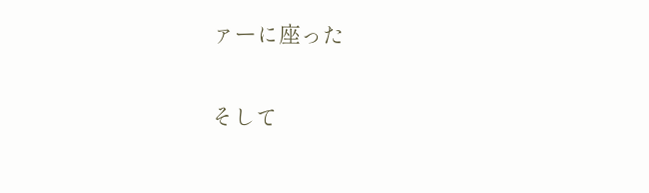ァーに座った

そして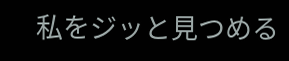私をジッと見つめる